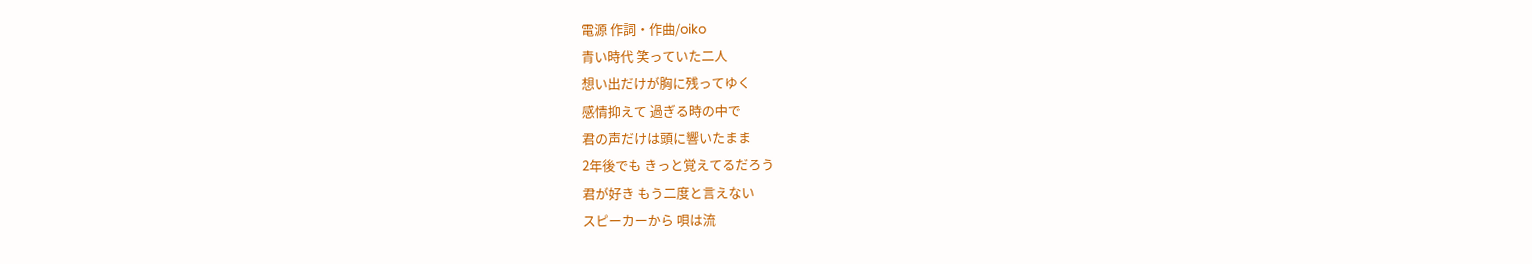電源 作詞・作曲/oiko
青い時代 笑っていた二人
想い出だけが胸に残ってゆく
感情抑えて 過ぎる時の中で
君の声だけは頭に響いたまま
2年後でも きっと覚えてるだろう
君が好き もう二度と言えない
スピーカーから 唄は流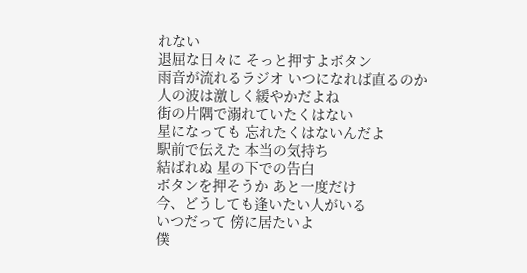れない
退屈な日々に そっと押すよボタン
雨音が流れるラジオ いつになれば直るのか
人の波は激しく緩やかだよね
街の片隅で溺れていたくはない
星になっても 忘れたくはないんだよ
駅前で伝えた 本当の気持ち
結ばれぬ 星の下での告白
ボタンを押そうか あと一度だけ
今、どうしても逢いたい人がいる
いつだって 傍に居たいよ
僕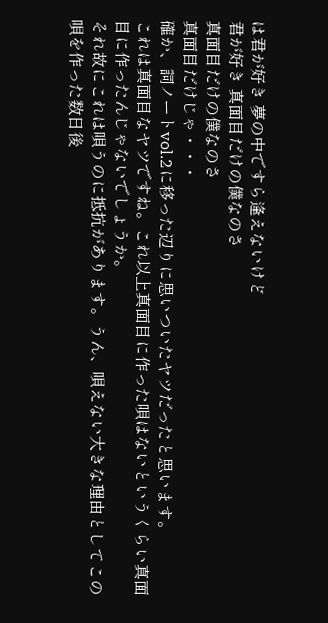は君が好き 夢の中ですら逢えないけど
君が好き 真面目だけの僕なのさ
真面目だけの僕なのさ
真面目だけじゃ・・・
確か、詞ノートvol.2に移った辺りに思いついたヤツだったと思います。
これは真面目なヤツですね。これ以上真面目に作った唄はないというくらい真面目に作ったんじゃないでしょうか。
それ故にこれは唄うのに抵抗があります。うん、唄えない大きな理由としてこの唄を作った数日後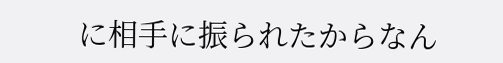に相手に振られたからなん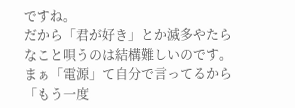ですね。
だから「君が好き」とか滅多やたらなこと唄うのは結構難しいのです。
まぁ「電源」て自分で言ってるから「もう一度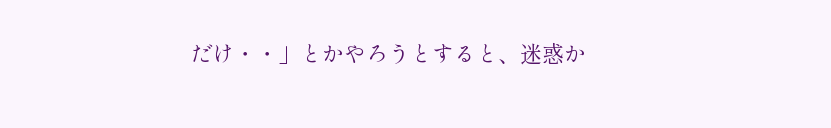だけ・・」とかやろうとすると、迷惑か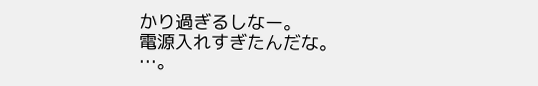かり過ぎるしなー。
電源入れすぎたんだな。
…。